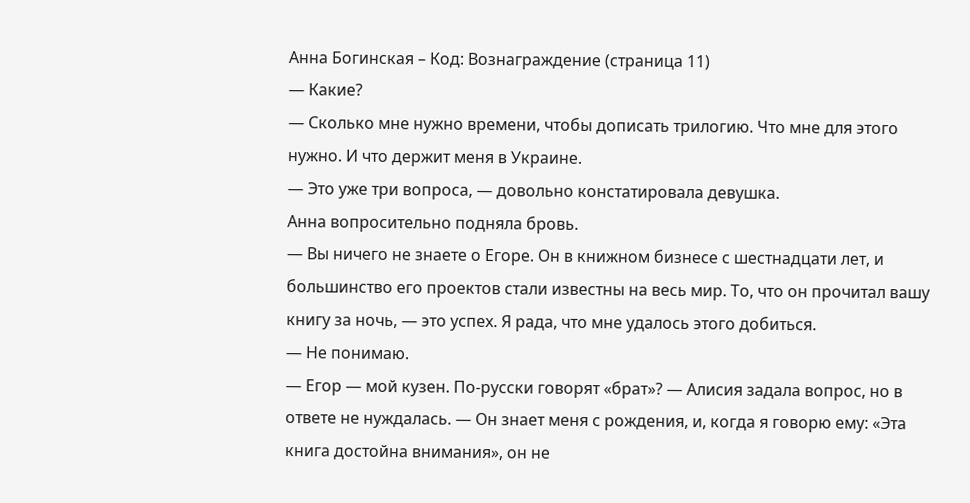Анна Богинская – Код: Вознаграждение (страница 11)
— Какие?
— Сколько мне нужно времени, чтобы дописать трилогию. Что мне для этого нужно. И что держит меня в Украине.
— Это уже три вопроса, — довольно констатировала девушка.
Анна вопросительно подняла бровь.
— Вы ничего не знаете о Егоре. Он в книжном бизнесе с шестнадцати лет, и большинство его проектов стали известны на весь мир. То, что он прочитал вашу книгу за ночь, — это успех. Я рада, что мне удалось этого добиться.
— Не понимаю.
— Егор — мой кузен. По-русски говорят «брат»? — Алисия задала вопрос, но в ответе не нуждалась. — Он знает меня с рождения, и, когда я говорю ему: «Эта книга достойна внимания», он не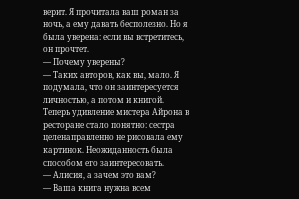верит. Я прочитала ваш роман за ночь, а ему давать бесполезно. Но я была уверена: если вы встретитесь, он прочтет.
— Почему уверены?
— Таких авторов, как вы, мало. Я подумала, что он заинтересуется личностью, а потом и книгой.
Теперь удивление мистера Айрона в ресторане стало понятно: сестра целенаправленно не рисовала ему картинок. Неожиданность была способом его заинтересовать.
— Алисия, а зачем это вам?
— Ваша книга нужна всем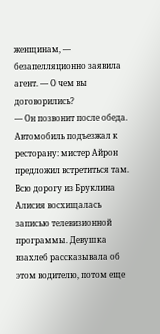женщинам, — безапелляционно заявила агент. — О чем вы договорились?
— Он позвонит после обеда.
Автомобиль подъезжал к ресторану: мистер Айрон предложил встретиться там. Всю дорогу из Бруклина Алисия восхищалась записью телевизионной программы. Девушка взахлеб рассказывала об этом водителю, потом еще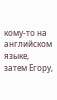кому-то на английском языке, затем Егору,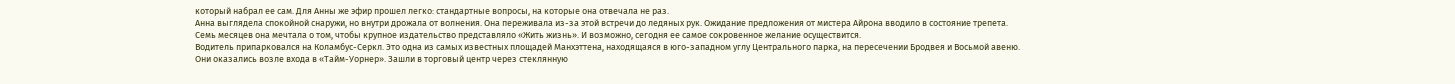который набрал ее сам. Для Анны же эфир прошел легко: стандартные вопросы, на которые она отвечала не раз.
Анна выглядела спокойной снаружи, но внутри дрожала от волнения. Она переживала из-за этой встречи до ледяных рук. Ожидание предложения от мистера Айрона вводило в состояние трепета. Семь месяцев она мечтала о том, чтобы крупное издательство представляло «Жить жизнь». И возможно, сегодня ее самое сокровенное желание осуществится.
Водитель припарковался на Коламбус-Серкл. Это одна из самых известных площадей Манхэттена, находящаяся в юго-западном углу Центрального парка, на пересечении Бродвея и Восьмой авеню.
Они оказались возле входа в «Тайм-Уорнер». Зашли в торговый центр через стеклянную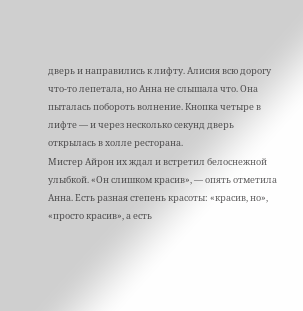дверь и направились к лифту. Алисия всю дорогу что-то лепетала, но Анна не слышала что. Она пыталась побороть волнение. Кнопка четыре в лифте — и через несколько секунд дверь открылась в холле ресторана.
Мистер Айрон их ждал и встретил белоснежной улыбкой. «Он слишком красив», — опять отметила Анна. Есть разная степень красоты: «красив, но», «просто красив», а есть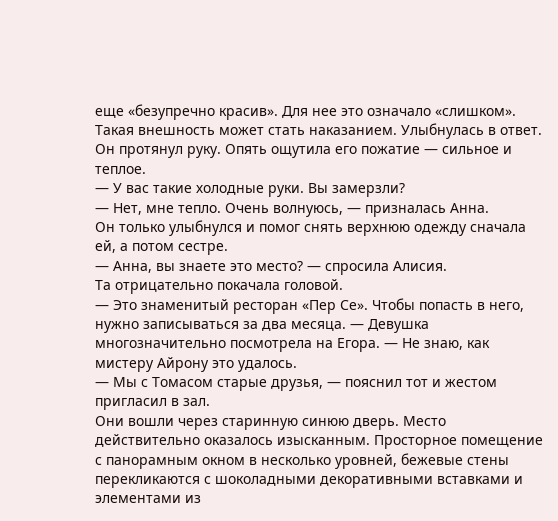еще «безупречно красив». Для нее это означало «слишком». Такая внешность может стать наказанием. Улыбнулась в ответ. Он протянул руку. Опять ощутила его пожатие — сильное и теплое.
— У вас такие холодные руки. Вы замерзли?
— Нет, мне тепло. Очень волнуюсь, — призналась Анна.
Он только улыбнулся и помог снять верхнюю одежду сначала ей, а потом сестре.
— Анна, вы знаете это место? — спросила Алисия.
Та отрицательно покачала головой.
— Это знаменитый ресторан «Пер Се». Чтобы попасть в него, нужно записываться за два месяца. — Девушка многозначительно посмотрела на Егора. — Не знаю, как мистеру Айрону это удалось.
— Мы с Томасом старые друзья, — пояснил тот и жестом пригласил в зал.
Они вошли через старинную синюю дверь. Место действительно оказалось изысканным. Просторное помещение с панорамным окном в несколько уровней, бежевые стены перекликаются с шоколадными декоративными вставками и элементами из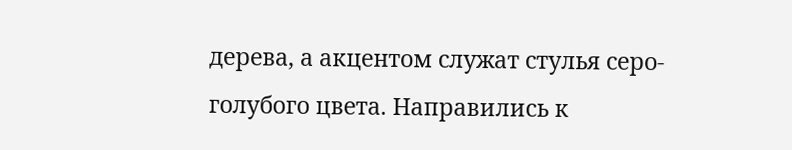дерева, а акцентом служат стулья серо-голубого цвета. Направились к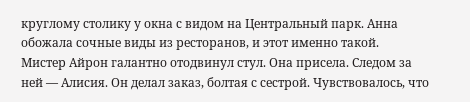круглому столику у окна с видом на Центральный парк. Анна обожала сочные виды из ресторанов, и этот именно такой.
Мистер Айрон галантно отодвинул стул. Она присела. Следом за ней — Алисия. Он делал заказ, болтая с сестрой. Чувствовалось, что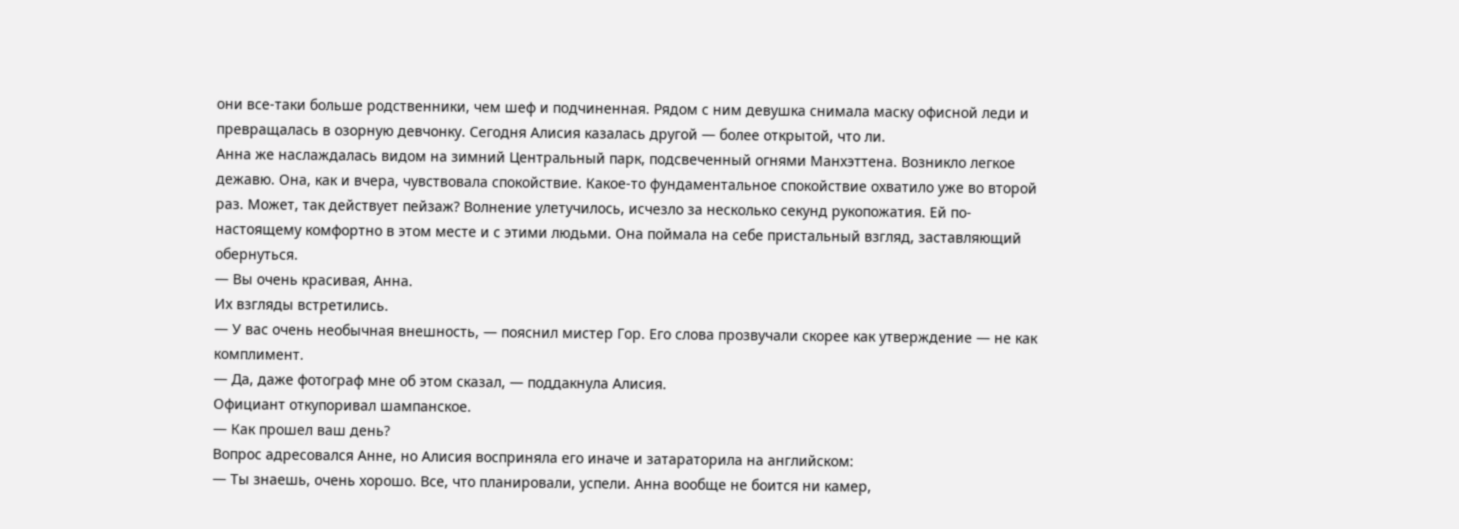они все-таки больше родственники, чем шеф и подчиненная. Рядом с ним девушка снимала маску офисной леди и превращалась в озорную девчонку. Сегодня Алисия казалась другой — более открытой, что ли.
Анна же наслаждалась видом на зимний Центральный парк, подсвеченный огнями Манхэттена. Возникло легкое дежавю. Она, как и вчера, чувствовала спокойствие. Какое-то фундаментальное спокойствие охватило уже во второй раз. Может, так действует пейзаж? Волнение улетучилось, исчезло за несколько секунд рукопожатия. Ей по-настоящему комфортно в этом месте и с этими людьми. Она поймала на себе пристальный взгляд, заставляющий обернуться.
— Вы очень красивая, Анна.
Их взгляды встретились.
— У вас очень необычная внешность, — пояснил мистер Гор. Его слова прозвучали скорее как утверждение — не как комплимент.
— Да, даже фотограф мне об этом сказал, — поддакнула Алисия.
Официант откупоривал шампанское.
— Как прошел ваш день?
Вопрос адресовался Анне, но Алисия восприняла его иначе и затараторила на английском:
— Ты знаешь, очень хорошо. Все, что планировали, успели. Анна вообще не боится ни камер,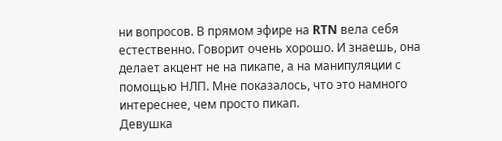ни вопросов. В прямом эфире на RTN вела себя естественно. Говорит очень хорошо. И знаешь, она делает акцент не на пикапе, а на манипуляции с помощью НЛП. Мне показалось, что это намного интереснее, чем просто пикап.
Девушка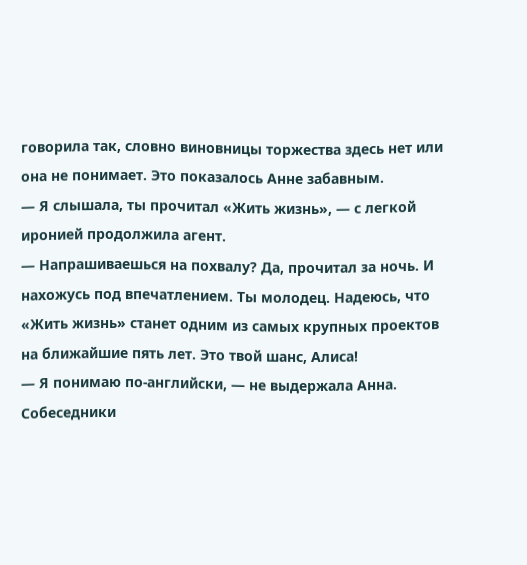говорила так, словно виновницы торжества здесь нет или она не понимает. Это показалось Анне забавным.
— Я слышала, ты прочитал «Жить жизнь», — с легкой иронией продолжила агент.
— Напрашиваешься на похвалу? Да, прочитал за ночь. И нахожусь под впечатлением. Ты молодец. Надеюсь, что «Жить жизнь» станет одним из самых крупных проектов на ближайшие пять лет. Это твой шанс, Алиса!
— Я понимаю по-английски, — не выдержала Анна.
Собеседники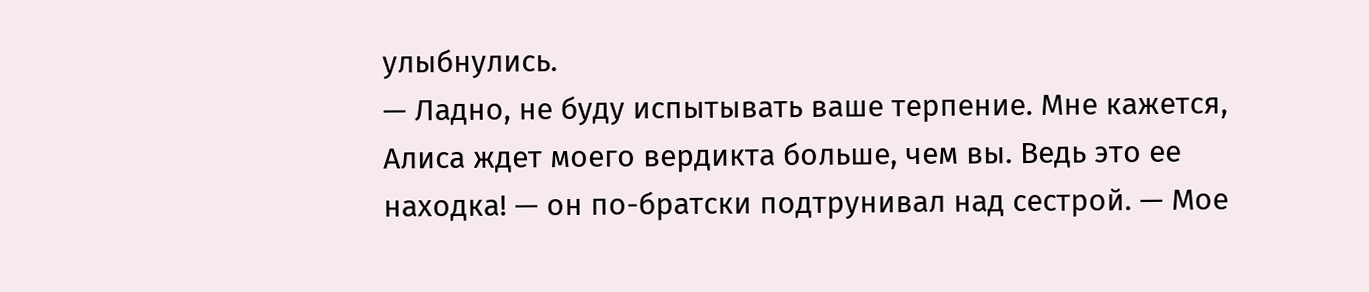улыбнулись.
— Ладно, не буду испытывать ваше терпение. Мне кажется, Алиса ждет моего вердикта больше, чем вы. Ведь это ее находка! — он по-братски подтрунивал над сестрой. — Мое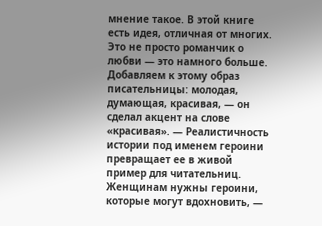мнение такое. В этой книге есть идея, отличная от многих. Это не просто романчик о любви — это намного больше. Добавляем к этому образ писательницы: молодая, думающая, красивая, — он сделал акцент на слове «красивая». — Реалистичность истории под именем героини превращает ее в живой пример для читательниц. Женщинам нужны героини, которые могут вдохновить, —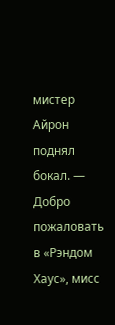мистер Айрон поднял бокал. — Добро пожаловать в «Рэндом Хаус», мисс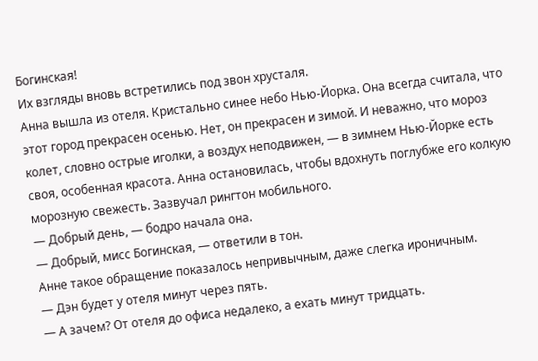Богинская!
Их взгляды вновь встретились под звон хрусталя.
Анна вышла из отеля. Кристально синее небо Нью-Йорка. Она всегда считала, что этот город прекрасен осенью. Нет, он прекрасен и зимой. И неважно, что мороз колет, словно острые иголки, а воздух неподвижен, — в зимнем Нью-Йорке есть своя, особенная красота. Анна остановилась, чтобы вдохнуть поглубже его колкую морозную свежесть. Зазвучал рингтон мобильного.
— Добрый день, — бодро начала она.
— Добрый, мисс Богинская, — ответили в тон.
Анне такое обращение показалось непривычным, даже слегка ироничным.
— Дэн будет у отеля минут через пять.
— А зачем? От отеля до офиса недалеко, а ехать минут тридцать.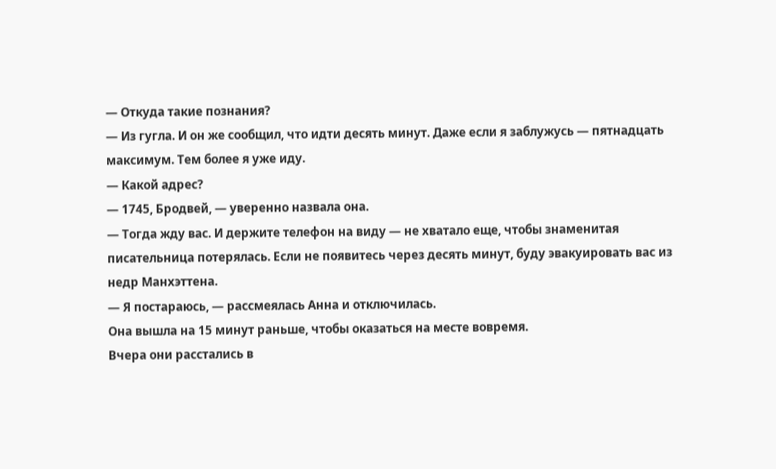— Откуда такие познания?
— Из гугла. И он же сообщил, что идти десять минут. Даже если я заблужусь — пятнадцать максимум. Тем более я уже иду.
— Какой адрес?
— 1745, Бродвей, — уверенно назвала она.
— Тогда жду вас. И держите телефон на виду — не хватало еще, чтобы знаменитая писательница потерялась. Если не появитесь через десять минут, буду эвакуировать вас из недр Манхэттена.
— Я постараюсь, — рассмеялась Анна и отключилась.
Она вышла на 15 минут раньше, чтобы оказаться на месте вовремя.
Вчера они расстались в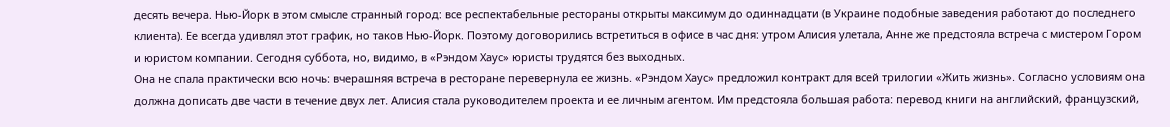десять вечера. Нью-Йорк в этом смысле странный город: все респектабельные рестораны открыты максимум до одиннадцати (в Украине подобные заведения работают до последнего клиента). Ее всегда удивлял этот график, но таков Нью-Йорк. Поэтому договорились встретиться в офисе в час дня: утром Алисия улетала, Анне же предстояла встреча с мистером Гором и юристом компании. Сегодня суббота, но, видимо, в «Рэндом Хаус» юристы трудятся без выходных.
Она не спала практически всю ночь: вчерашняя встреча в ресторане перевернула ее жизнь. «Рэндом Хаус» предложил контракт для всей трилогии «Жить жизнь». Согласно условиям она должна дописать две части в течение двух лет. Алисия стала руководителем проекта и ее личным агентом. Им предстояла большая работа: перевод книги на английский, французский,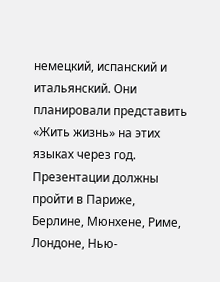немецкий, испанский и итальянский. Они планировали представить «Жить жизнь» на этих языках через год. Презентации должны пройти в Париже, Берлине, Мюнхене, Риме, Лондоне, Нью-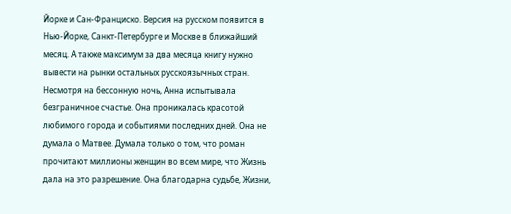Йорке и Сан-Франциско. Версия на русском появится в Нью-Йорке, Санкт-Петербурге и Москве в ближайший месяц. А также максимум за два месяца книгу нужно вывести на рынки остальных русскоязычных стран.
Несмотря на бессонную ночь, Анна испытывала безграничное счастье. Она проникалась красотой любимого города и событиями последних дней. Она не думала о Матвее. Думала только о том, что роман прочитают миллионы женщин во всем мире, что Жизнь дала на это разрешение. Она благодарна судьбе, Жизни,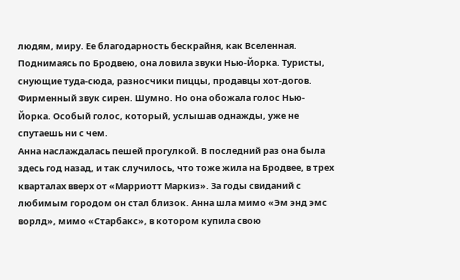людям, миру. Ее благодарность бескрайня, как Вселенная.
Поднимаясь по Бродвею, она ловила звуки Нью-Йорка. Туристы, снующие туда-сюда, разносчики пиццы, продавцы хот-догов. Фирменный звук сирен. Шумно. Но она обожала голос Нью-Йорка. Особый голос, который, услышав однажды, уже не спутаешь ни с чем.
Анна наслаждалась пешей прогулкой. В последний раз она была здесь год назад, и так случилось, что тоже жила на Бродвее, в трех кварталах вверх от «Марриотт Маркиз». За годы свиданий с любимым городом он стал близок. Анна шла мимо «Эм энд эмс ворлд», мимо «Старбакс», в котором купила свою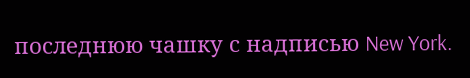последнюю чашку с надписью New York.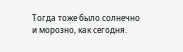Тогда тоже было солнечно и морозно, как сегодня.